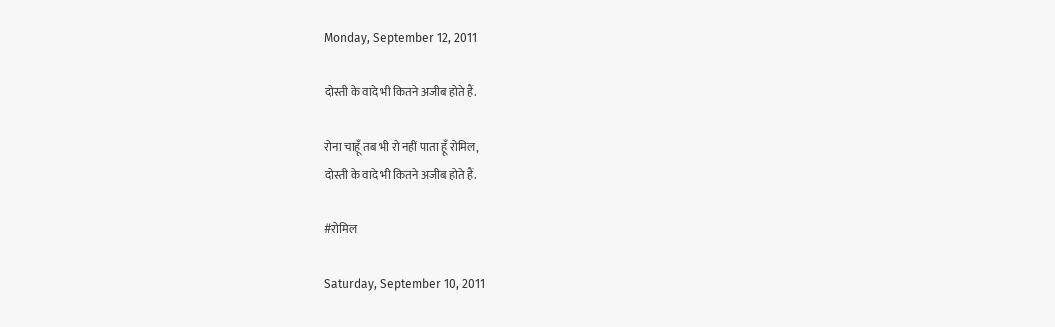Monday, September 12, 2011

दोस्ती के वादे भी कितने अजीब होते हैं.

रोना चाहूँ तब भी रो नहीं पाता हूँ रोमिल,
दोस्ती के वादे भी कितने अजीब होते हैं.

#रोमिल

Saturday, September 10, 2011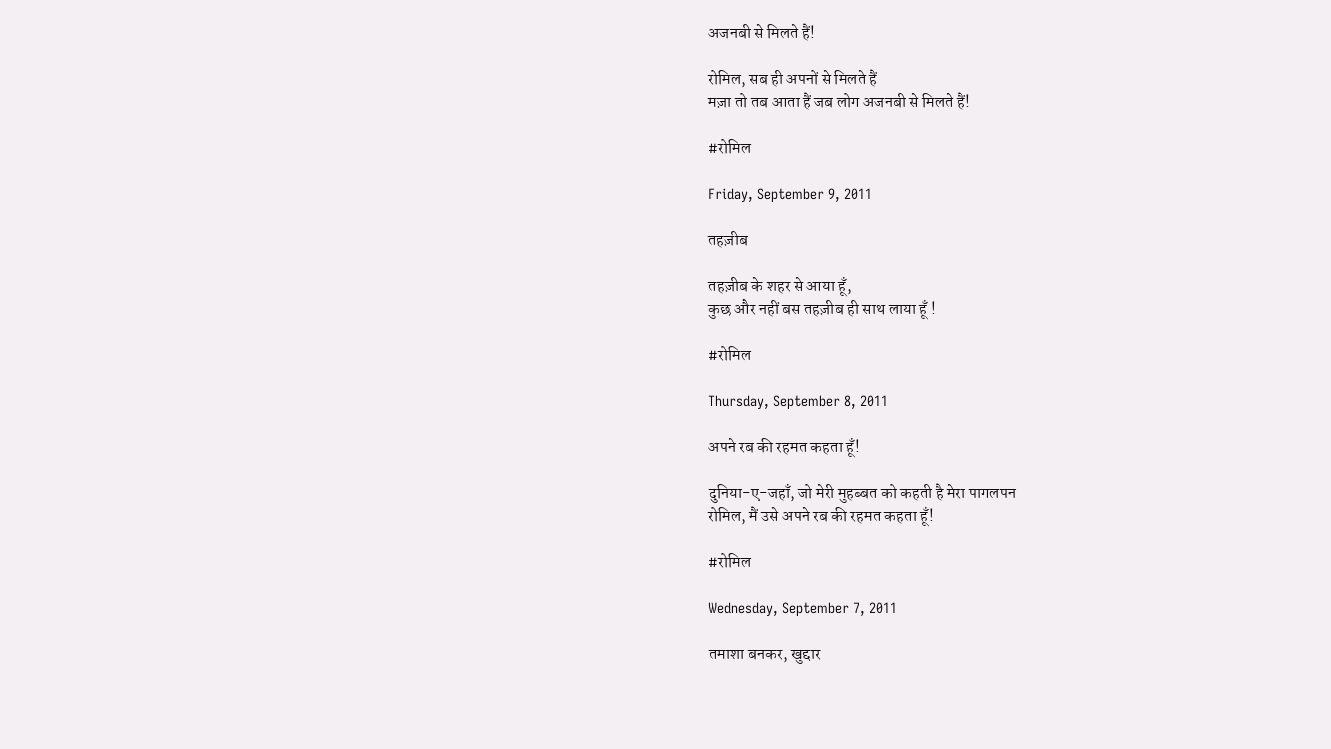अजनबी से मिलते हैं!

रोमिल, सब ही अपनों से मिलते हैं
मज़ा तो तब आता हैं जब लोग अजनबी से मिलते हैं!

#रोमिल

Friday, September 9, 2011

तहज़ीब

तहज़ीब के शहर से आया हूँ,
कुछ और नहीं बस तहज़ीब ही साथ लाया हूँ !

#रोमिल

Thursday, September 8, 2011

अपने रब की रहमत कहता हूँ!

दुनिया-ए-जहाँ, जो मेरी मुहब्बत को कहती है मेरा पागलपन
रोमिल, मैं उसे अपने रब की रहमत कहता हूँ!

#रोमिल

Wednesday, September 7, 2011

तमाशा बनकर, खुद्दार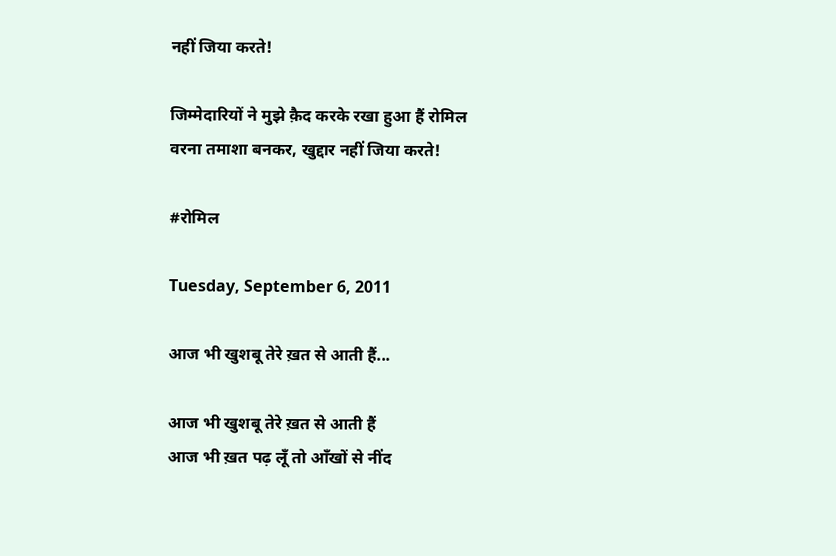नहीं जिया करते!

जिम्मेदारियों ने मुझे क़ैद करके रखा हुआ हैं रोमिल
वरना तमाशा बनकर, खुद्दार नहीं जिया करते!

#रोमिल

Tuesday, September 6, 2011

आज भी खुशबू तेरे ख़त से आती हैं...

आज भी खुशबू तेरे ख़त से आती हैं
आज भी ख़त पढ़ लूँ तो आँखों से नींद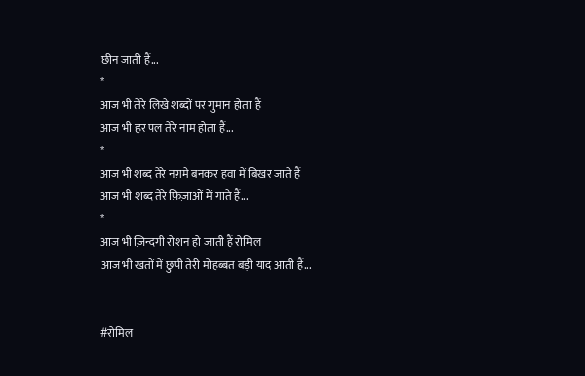छीन जाती हैं...
*
आज भी तेरे लिखे शब्दों पर गुमान होता हैं
आज भी हर पल तेरे नाम होता हैं...
*
आज भी शब्द तेरे नग़मे बनकर हवा में बिखर जाते हैं
आज भी शब्द तेरे फ़िज़ाओं में गाते हैं...
*
आज भी ज़िन्दगी रोशन हो जाती हैं रोमिल
आज भी खतों में छुपी तेरी मोहब्बत बड़ी याद आती हैं...


#रोमिल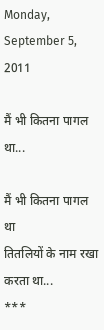Monday, September 5, 2011

मैं भी कितना पागल था...

मैं भी कितना पागल था
तितलियों के नाम रखा करता था...
***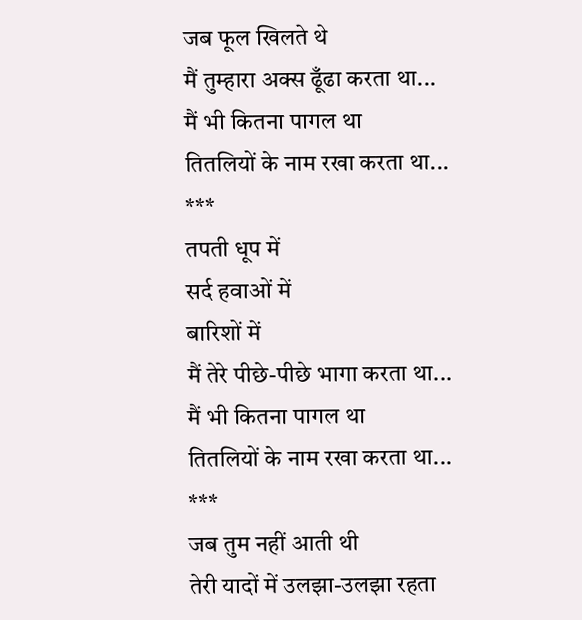जब फूल खिलते थे
मैं तुम्हारा अक्स ढूँढा करता था...
मैं भी कितना पागल था
तितलियों के नाम रखा करता था...
***
तपती धूप में
सर्द हवाओं में
बारिशों में
मैं तेरे पीछे-पीछे भागा करता था...
मैं भी कितना पागल था
तितलियों के नाम रखा करता था...
***
जब तुम नहीं आती थी
तेरी यादों में उलझा-उलझा रहता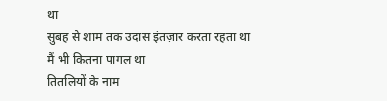था
सुबह से शाम तक उदास इंतज़ार करता रहता था
मैं भी कितना पागल था
तितलियों के नाम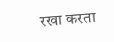रखा करता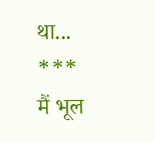था...
***
मैं भूल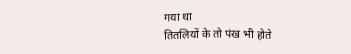गया था
तितलियों के तो पंख भी होते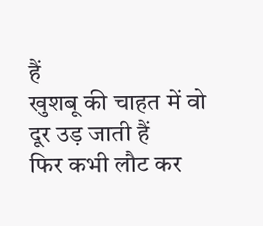हैं
खुशबू की चाहत में वो दूर उड़ जाती हैं
फिर कभी लौट कर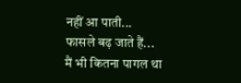नहीं आ पाती...
फासले बढ़ जाते हैं...
मैं भी कितना पागल था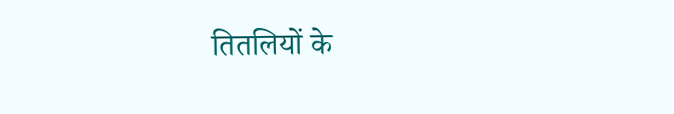तितलियों के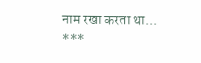नाम रखा करता था...
***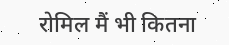रोमिल मैं भी कितना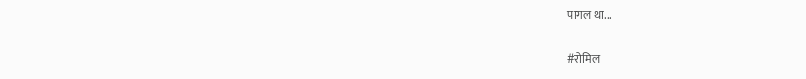पागल था...

#रोमिल